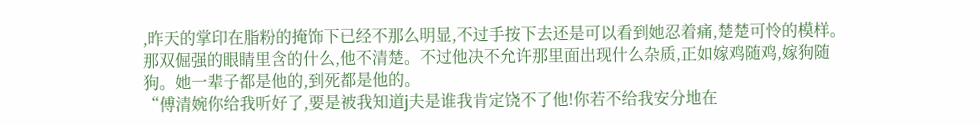,昨天的掌印在脂粉的掩饰下已经不那么明显,不过手按下去还是可以看到她忍着痛,楚楚可怜的模样。
那双倔强的眼睛里含的什么,他不清楚。不过他决不允许那里面出现什么杂质,正如嫁鸡随鸡,嫁狗随狗。她一辈子都是他的,到死都是他的。
“傅清婉你给我听好了,要是被我知道j夫是谁我肯定饶不了他!你若不给我安分地在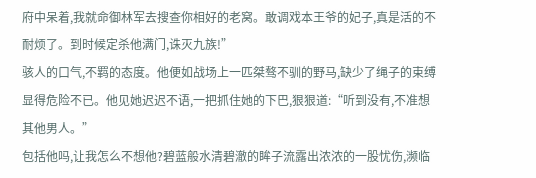府中呆着,我就命御林军去搜查你相好的老窝。敢调戏本王爷的妃子,真是活的不耐烦了。到时候定杀他满门,诛灭九族!”
骇人的口气,不羁的态度。他便如战场上一匹桀骜不驯的野马,缺少了绳子的束缚显得危险不已。他见她迟迟不语,一把抓住她的下巴,狠狠道:“听到没有,不准想其他男人。”
包括他吗,让我怎么不想他?碧蓝般水清碧澈的眸子流露出浓浓的一股忧伤,濒临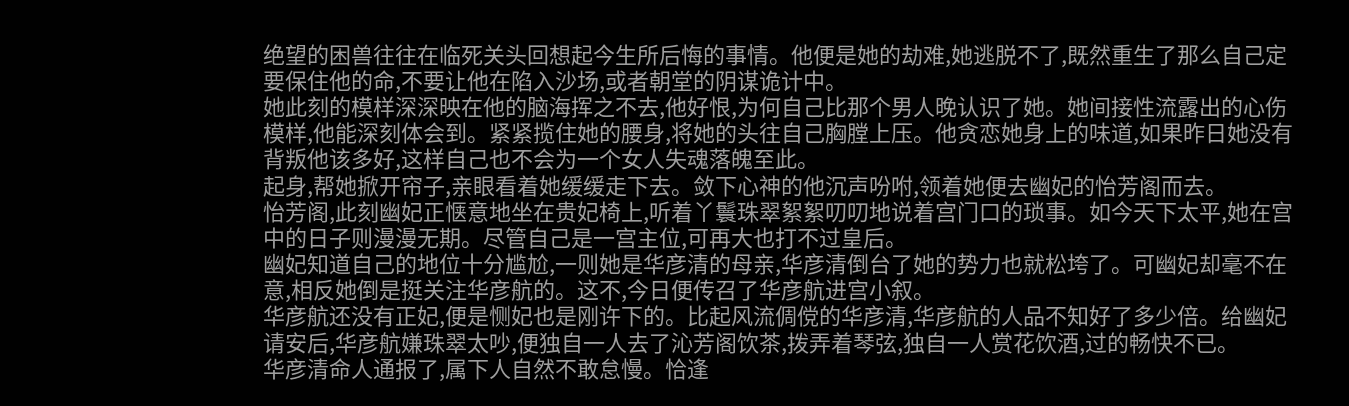绝望的困兽往往在临死关头回想起今生所后悔的事情。他便是她的劫难,她逃脱不了,既然重生了那么自己定要保住他的命,不要让他在陷入沙场,或者朝堂的阴谋诡计中。
她此刻的模样深深映在他的脑海挥之不去,他好恨,为何自己比那个男人晚认识了她。她间接性流露出的心伤模样,他能深刻体会到。紧紧揽住她的腰身,将她的头往自己胸膛上压。他贪恋她身上的味道,如果昨日她没有背叛他该多好,这样自己也不会为一个女人失魂落魄至此。
起身,帮她掀开帘子,亲眼看着她缓缓走下去。敛下心神的他沉声吩咐,领着她便去幽妃的怡芳阁而去。
怡芳阁,此刻幽妃正惬意地坐在贵妃椅上,听着丫鬟珠翠絮絮叨叨地说着宫门口的琐事。如今天下太平,她在宫中的日子则漫漫无期。尽管自己是一宫主位,可再大也打不过皇后。
幽妃知道自己的地位十分尴尬,一则她是华彦清的母亲,华彦清倒台了她的势力也就松垮了。可幽妃却毫不在意,相反她倒是挺关注华彦航的。这不,今日便传召了华彦航进宫小叙。
华彦航还没有正妃,便是恻妃也是刚许下的。比起风流倜傥的华彦清,华彦航的人品不知好了多少倍。给幽妃请安后,华彦航嫌珠翠太吵,便独自一人去了沁芳阁饮茶,拨弄着琴弦,独自一人赏花饮酒,过的畅快不已。
华彦清命人通报了,属下人自然不敢怠慢。恰逢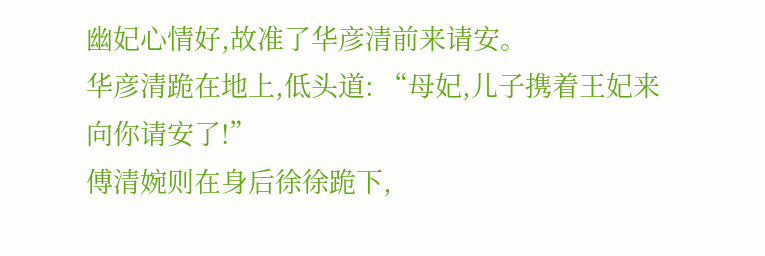幽妃心情好,故准了华彦清前来请安。
华彦清跪在地上,低头道: “母妃,儿子携着王妃来向你请安了!”
傅清婉则在身后徐徐跪下,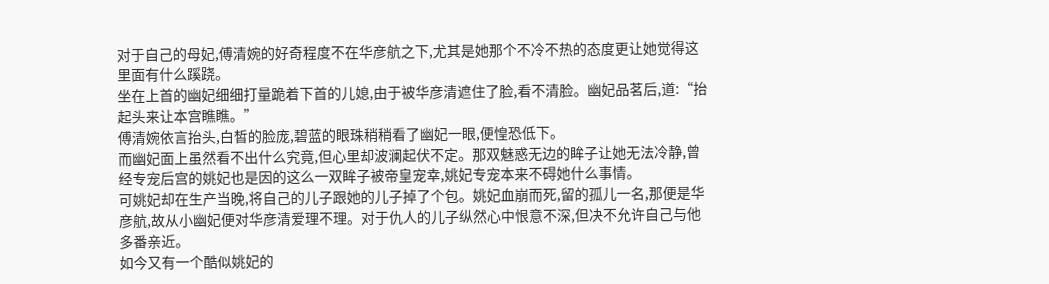对于自己的母妃,傅清婉的好奇程度不在华彦航之下,尤其是她那个不冷不热的态度更让她觉得这里面有什么蹊跷。
坐在上首的幽妃细细打量跪着下首的儿媳,由于被华彦清遮住了脸,看不清脸。幽妃品茗后,道:“抬起头来让本宫瞧瞧。”
傅清婉依言抬头,白皙的脸庞,碧蓝的眼珠稍稍看了幽妃一眼,便惶恐低下。
而幽妃面上虽然看不出什么究竟,但心里却波澜起伏不定。那双魅惑无边的眸子让她无法冷静,曾经专宠后宫的姚妃也是因的这么一双眸子被帝皇宠幸,姚妃专宠本来不碍她什么事情。
可姚妃却在生产当晚,将自己的儿子跟她的儿子掉了个包。姚妃血崩而死,留的孤儿一名,那便是华彦航,故从小幽妃便对华彦清爱理不理。对于仇人的儿子纵然心中恨意不深,但决不允许自己与他多番亲近。
如今又有一个酷似姚妃的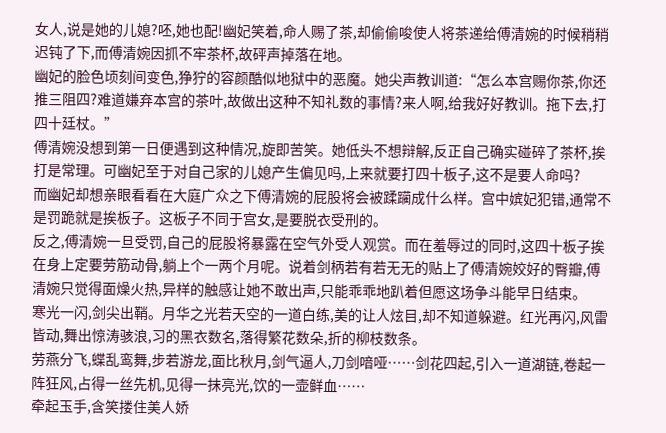女人,说是她的儿媳?呸,她也配!幽妃笑着,命人赐了茶,却偷偷唆使人将茶递给傅清婉的时候稍稍迟钝了下,而傅清婉因抓不牢茶杯,故砰声掉落在地。
幽妃的脸色顷刻间变色,狰狞的容颜酷似地狱中的恶魔。她尖声教训道:“怎么本宫赐你茶,你还推三阻四?难道嫌弃本宫的茶叶,故做出这种不知礼数的事情?来人啊,给我好好教训。拖下去,打四十廷杖。”
傅清婉没想到第一日便遇到这种情况,旋即苦笑。她低头不想辩解,反正自己确实碰碎了茶杯,挨打是常理。可幽妃至于对自己家的儿媳产生偏见吗,上来就要打四十板子,这不是要人命吗?
而幽妃却想亲眼看看在大庭广众之下傅清婉的屁股将会被蹂躏成什么样。宫中嫔妃犯错,通常不是罚跪就是挨板子。这板子不同于宫女,是要脱衣受刑的。
反之,傅清婉一旦受罚,自己的屁股将暴露在空气外受人观赏。而在羞辱过的同时,这四十板子挨在身上定要劳筋动骨,躺上个一两个月呢。说着剑柄若有若无无的贴上了傅清婉姣好的臀瓣,傅清婉只觉得面燥火热,异样的触感让她不敢出声,只能乖乖地趴着但愿这场争斗能早日结束。
寒光一闪,剑尖出鞘。月华之光若天空的一道白练,美的让人炫目,却不知道躲避。红光再闪,风雷皆动,舞出惊涛骇浪,习的黑衣数名,落得繁花数朵,折的柳枝数条。
劳燕分飞,蝶乱鸾舞,步若游龙,面比秋月,剑气逼人,刀剑喑哑……剑花四起,引入一道湖链,卷起一阵狂风,占得一丝先机,见得一抹亮光,饮的一壶鲜血……
牵起玉手,含笑搂住美人娇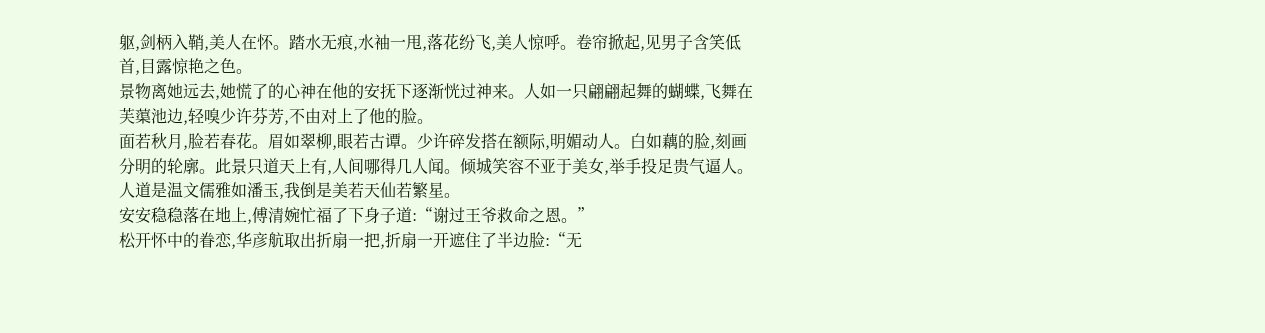躯,剑柄入鞘,美人在怀。踏水无痕,水袖一甩,落花纷飞,美人惊呼。卷帘掀起,见男子含笑低首,目露惊艳之色。
景物离她远去,她慌了的心神在他的安抚下逐渐恍过神来。人如一只翩翩起舞的蝴蝶,飞舞在芙蕖池边,轻嗅少许芬芳,不由对上了他的脸。
面若秋月,脸若春花。眉如翠柳,眼若古谭。少许碎发搭在额际,明媚动人。白如藕的脸,刻画分明的轮廓。此景只道天上有,人间哪得几人闻。倾城笑容不亚于美女,举手投足贵气逼人。人道是温文儒雅如潘玉,我倒是美若天仙若繁星。
安安稳稳落在地上,傅清婉忙福了下身子道:“谢过王爷救命之恩。”
松开怀中的眷恋,华彦航取出折扇一把,折扇一开遮住了半边脸:“无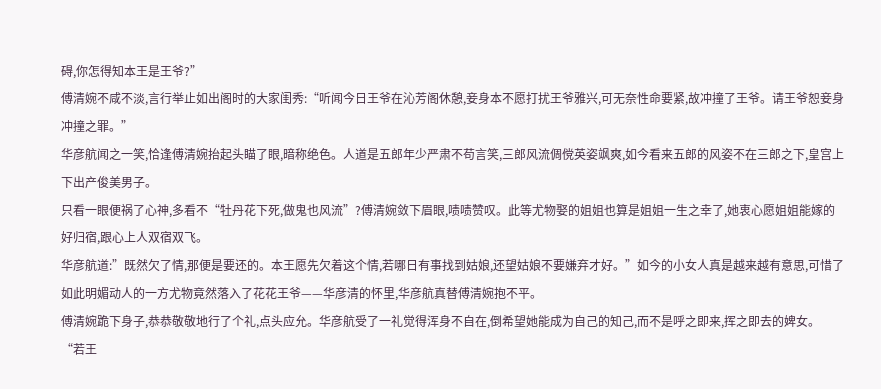碍,你怎得知本王是王爷?”
傅清婉不咸不淡,言行举止如出阁时的大家闺秀:“听闻今日王爷在沁芳阁休憩,妾身本不愿打扰王爷雅兴,可无奈性命要紧,故冲撞了王爷。请王爷恕妾身冲撞之罪。”
华彦航闻之一笑,恰逢傅清婉抬起头瞄了眼,暗称绝色。人道是五郎年少严肃不苟言笑,三郎风流倜傥英姿飒爽,如今看来五郎的风姿不在三郎之下,皇宫上下出产俊美男子。
只看一眼便祸了心神,多看不“牡丹花下死,做鬼也风流”?傅清婉敛下眉眼,啧啧赞叹。此等尤物娶的姐姐也算是姐姐一生之幸了,她衷心愿姐姐能嫁的好归宿,跟心上人双宿双飞。
华彦航道:”既然欠了情,那便是要还的。本王愿先欠着这个情,若哪日有事找到姑娘,还望姑娘不要嫌弃才好。”如今的小女人真是越来越有意思,可惜了如此明媚动人的一方尤物竟然落入了花花王爷——华彦清的怀里,华彦航真替傅清婉抱不平。
傅清婉跪下身子,恭恭敬敬地行了个礼,点头应允。华彦航受了一礼觉得浑身不自在,倒希望她能成为自己的知己,而不是呼之即来,挥之即去的婢女。
“若王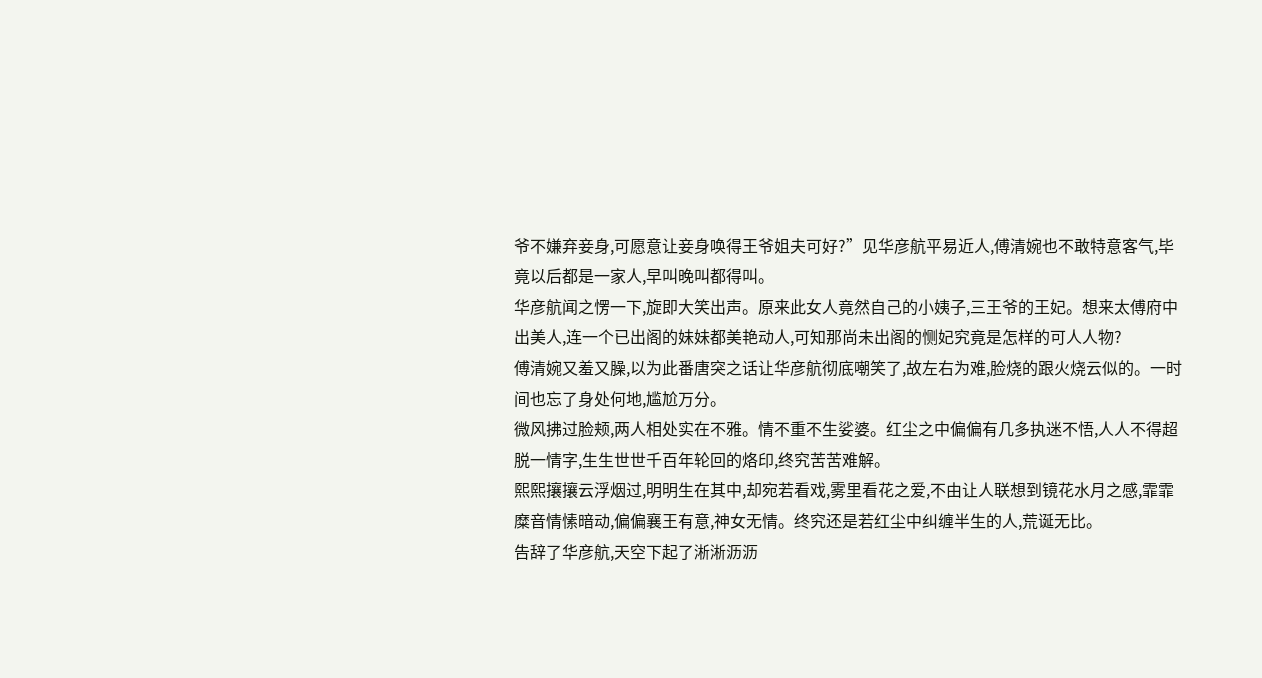爷不嫌弃妾身,可愿意让妾身唤得王爷姐夫可好?”见华彦航平易近人,傅清婉也不敢特意客气,毕竟以后都是一家人,早叫晚叫都得叫。
华彦航闻之愣一下,旋即大笑出声。原来此女人竟然自己的小姨子,三王爷的王妃。想来太傅府中出美人,连一个已出阁的妹妹都美艳动人,可知那尚未出阁的恻妃究竟是怎样的可人人物?
傅清婉又羞又臊,以为此番唐突之话让华彦航彻底嘲笑了,故左右为难,脸烧的跟火烧云似的。一时间也忘了身处何地,尴尬万分。
微风拂过脸颊,两人相处实在不雅。情不重不生娑婆。红尘之中偏偏有几多执迷不悟,人人不得超脱一情字,生生世世千百年轮回的烙印,终究苦苦难解。
熙熙攘攘云浮烟过,明明生在其中,却宛若看戏,雾里看花之爱,不由让人联想到镜花水月之感,霏霏糜音情愫暗动,偏偏襄王有意,神女无情。终究还是若红尘中纠缠半生的人,荒诞无比。
告辞了华彦航,天空下起了淅淅沥沥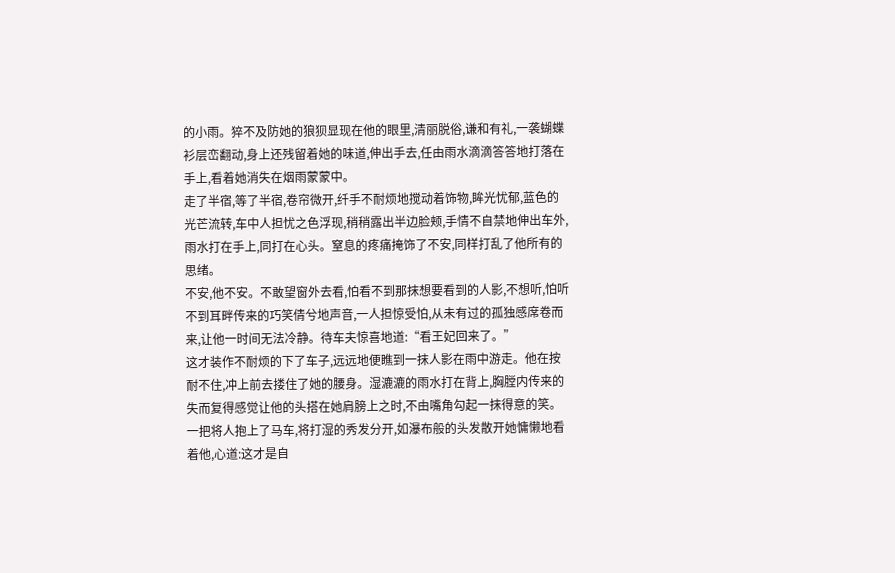的小雨。猝不及防她的狼狈显现在他的眼里,清丽脱俗,谦和有礼,一袭蝴蝶衫层峦翻动,身上还残留着她的味道,伸出手去,任由雨水滴滴答答地打落在手上,看着她消失在烟雨蒙蒙中。
走了半宿,等了半宿,卷帘微开,纤手不耐烦地搅动着饰物,眸光忧郁,蓝色的光芒流转,车中人担忧之色浮现,稍稍露出半边脸颊,手情不自禁地伸出车外,雨水打在手上,同打在心头。窒息的疼痛掩饰了不安,同样打乱了他所有的思绪。
不安,他不安。不敢望窗外去看,怕看不到那抹想要看到的人影,不想听,怕听不到耳畔传来的巧笑倩兮地声音,一人担惊受怕,从未有过的孤独感席卷而来,让他一时间无法冷静。待车夫惊喜地道:“看王妃回来了。”
这才装作不耐烦的下了车子,远远地便瞧到一抹人影在雨中游走。他在按耐不住,冲上前去搂住了她的腰身。湿漉漉的雨水打在背上,胸膛内传来的失而复得感觉让他的头搭在她肩膀上之时,不由嘴角勾起一抹得意的笑。
一把将人抱上了马车,将打湿的秀发分开,如瀑布般的头发散开她慵懒地看着他,心道:这才是自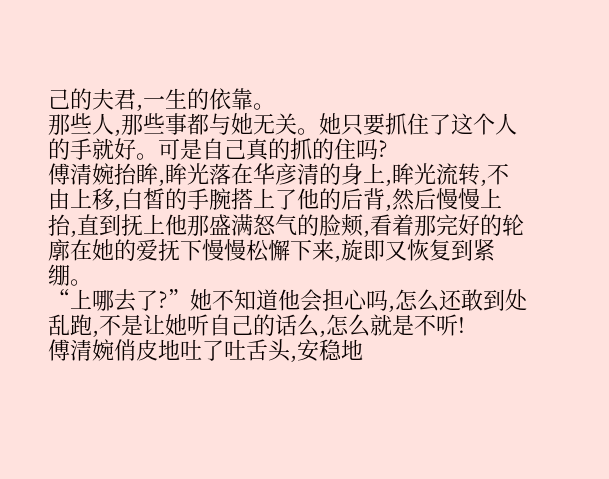己的夫君,一生的依靠。
那些人,那些事都与她无关。她只要抓住了这个人的手就好。可是自己真的抓的住吗?
傅清婉抬眸,眸光落在华彦清的身上,眸光流转,不由上移,白皙的手腕搭上了他的后背,然后慢慢上抬,直到抚上他那盛满怒气的脸颊,看着那完好的轮廓在她的爱抚下慢慢松懈下来,旋即又恢复到紧绷。
“上哪去了?”她不知道他会担心吗,怎么还敢到处乱跑,不是让她听自己的话么,怎么就是不听!
傅清婉俏皮地吐了吐舌头,安稳地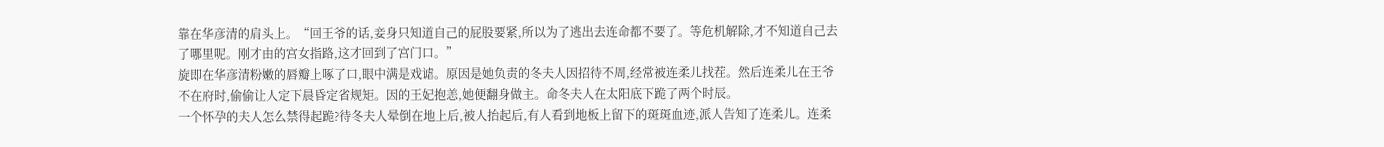靠在华彦清的肩头上。“回王爷的话,妾身只知道自己的屁股要紧,所以为了逃出去连命都不要了。等危机解除,才不知道自己去了哪里呢。刚才由的宫女指路,这才回到了宫门口。”
旋即在华彦清粉嫩的唇瓣上啄了口,眼中满是戏谑。原因是她负责的冬夫人因招待不周,经常被连柔儿找茬。然后连柔儿在王爷不在府时,偷偷让人定下晨昏定省规矩。因的王妃抱恙,她便翻身做主。命冬夫人在太阳底下跪了两个时辰。
一个怀孕的夫人怎么禁得起跪?待冬夫人晕倒在地上后,被人抬起后,有人看到地板上留下的斑斑血迹,派人告知了连柔儿。连柔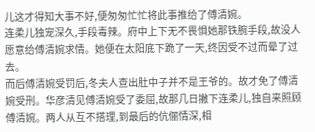儿这才得知大事不好,便匆匆忙忙将此事推给了傅清婉。
连柔儿独宠深久,手段毒辣。府中上下无不畏惧她那铁腕手段,故没人愿意给傅清婉求情。她便在太阳底下跪了一天,终因受不过而晕了过去。
而后傅清婉受罚后,冬夫人查出肚中子并不是王爷的。故才免了傅清婉受刑。华彦清见傅清婉受了委屈,故那几日撇下连柔儿,独自来照顾傅清婉。两人从互不搭理,到最后的伉俪情深,相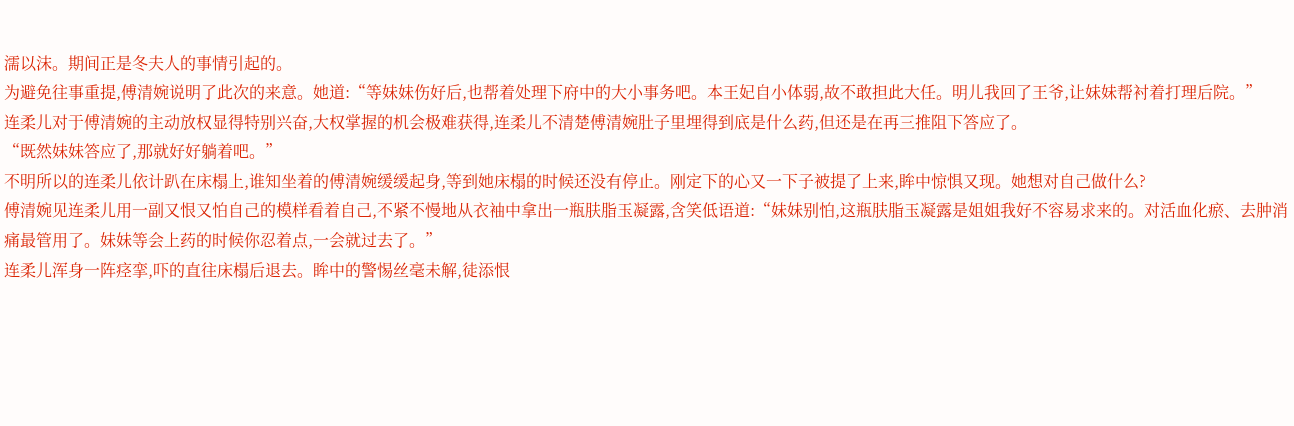濡以沫。期间正是冬夫人的事情引起的。
为避免往事重提,傅清婉说明了此次的来意。她道:“等妹妹伤好后,也帮着处理下府中的大小事务吧。本王妃自小体弱,故不敢担此大任。明儿我回了王爷,让妹妹帮衬着打理后院。”
连柔儿对于傅清婉的主动放权显得特别兴奋,大权掌握的机会极难获得,连柔儿不清楚傅清婉肚子里埋得到底是什么药,但还是在再三推阻下答应了。
“既然妹妹答应了,那就好好躺着吧。”
不明所以的连柔儿依计趴在床榻上,谁知坐着的傅清婉缓缓起身,等到她床榻的时候还没有停止。刚定下的心又一下子被提了上来,眸中惊惧又现。她想对自己做什么?
傅清婉见连柔儿用一副又恨又怕自己的模样看着自己,不紧不慢地从衣袖中拿出一瓶肤脂玉凝露,含笑低语道:“妹妹别怕,这瓶肤脂玉凝露是姐姐我好不容易求来的。对活血化瘀、去肿消痛最管用了。妹妹等会上药的时候你忍着点,一会就过去了。”
连柔儿浑身一阵痉挛,吓的直往床榻后退去。眸中的警惕丝毫未解,徒添恨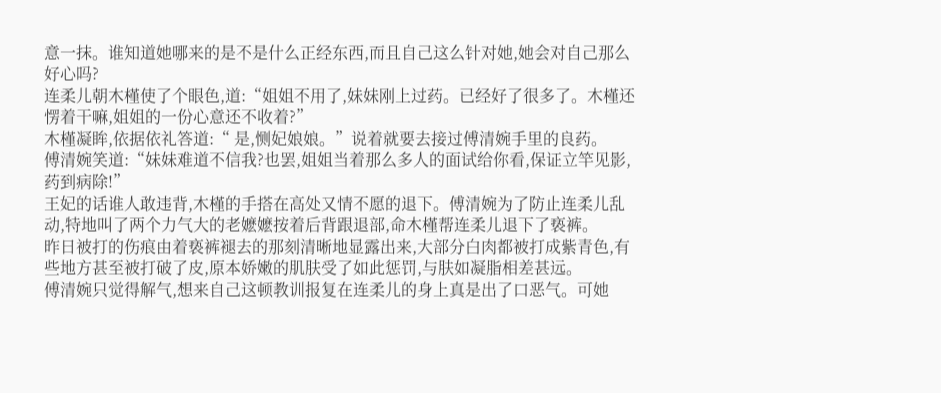意一抹。谁知道她哪来的是不是什么正经东西,而且自己这么针对她,她会对自己那么好心吗?
连柔儿朝木槿使了个眼色,道:“姐姐不用了,妹妹刚上过药。已经好了很多了。木槿还愣着干嘛,姐姐的一份心意还不收着?”
木槿凝眸,依据依礼答道:“ 是,恻妃娘娘。”说着就要去接过傅清婉手里的良药。
傅清婉笑道:“妹妹难道不信我?也罢,姐姐当着那么多人的面试给你看,保证立竿见影,药到病除!”
王妃的话谁人敢违背,木槿的手搭在高处又情不愿的退下。傅清婉为了防止连柔儿乱动,特地叫了两个力气大的老嬷嬷按着后背跟退部,命木槿帮连柔儿退下了亵裤。
昨日被打的伤痕由着亵裤褪去的那刻清晰地显露出来,大部分白肉都被打成紫青色,有些地方甚至被打破了皮,原本娇嫩的肌肤受了如此惩罚,与肤如凝脂相差甚远。
傅清婉只觉得解气,想来自己这顿教训报复在连柔儿的身上真是出了口恶气。可她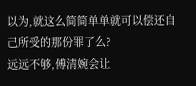以为,就这么简简单单就可以偿还自己所受的那份罪了么?
远远不够,傅清婉会让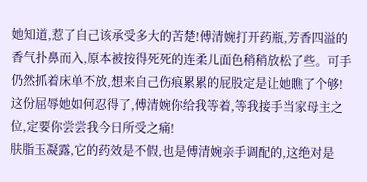她知道,惹了自己该承受多大的苦楚!傅清婉打开药瓶,芳香四溢的香气扑鼻而入,原本被按得死死的连柔儿面色稍稍放松了些。可手仍然抓着床单不放,想来自己伤痕累累的屁股定是让她瞧了个够!
这份屈辱她如何忍得了,傅清婉你给我等着,等我接手当家母主之位,定要你尝尝我今日所受之痛!
肤脂玉凝露,它的药效是不假,也是傅清婉亲手调配的,这绝对是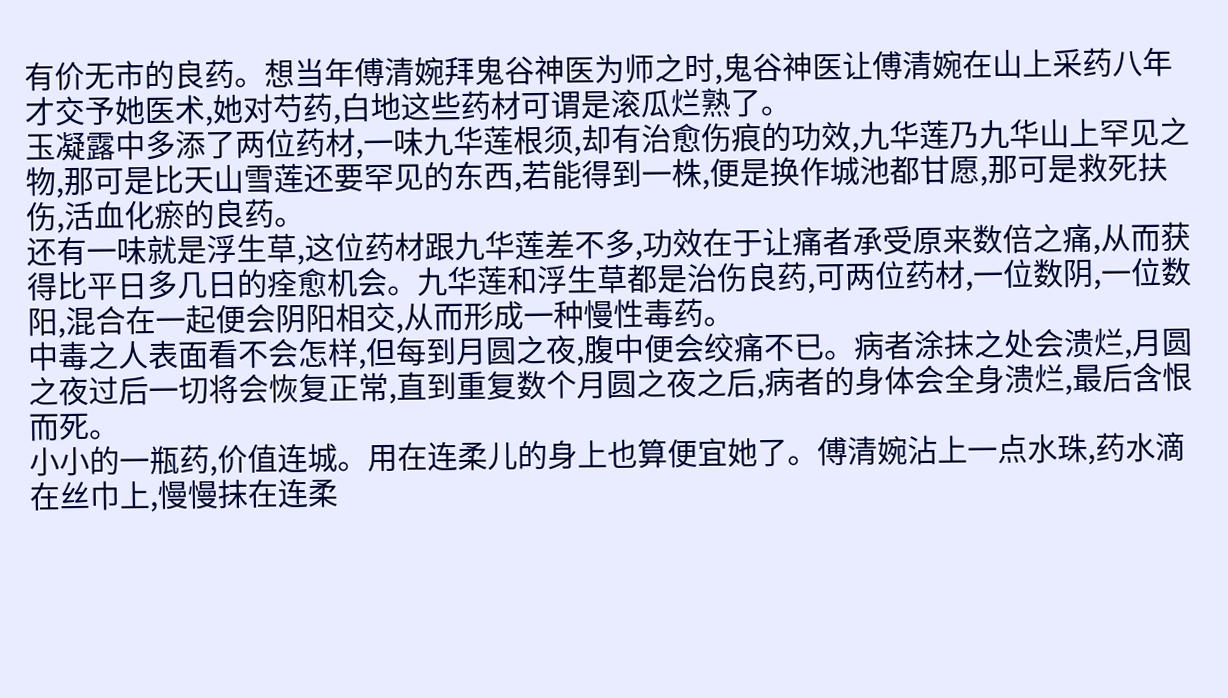有价无市的良药。想当年傅清婉拜鬼谷神医为师之时,鬼谷神医让傅清婉在山上采药八年才交予她医术,她对芍药,白地这些药材可谓是滚瓜烂熟了。
玉凝露中多添了两位药材,一味九华莲根须,却有治愈伤痕的功效,九华莲乃九华山上罕见之物,那可是比天山雪莲还要罕见的东西,若能得到一株,便是换作城池都甘愿,那可是救死扶伤,活血化瘀的良药。
还有一味就是浮生草,这位药材跟九华莲差不多,功效在于让痛者承受原来数倍之痛,从而获得比平日多几日的痊愈机会。九华莲和浮生草都是治伤良药,可两位药材,一位数阴,一位数阳,混合在一起便会阴阳相交,从而形成一种慢性毒药。
中毒之人表面看不会怎样,但每到月圆之夜,腹中便会绞痛不已。病者涂抹之处会溃烂,月圆之夜过后一切将会恢复正常,直到重复数个月圆之夜之后,病者的身体会全身溃烂,最后含恨而死。
小小的一瓶药,价值连城。用在连柔儿的身上也算便宜她了。傅清婉沾上一点水珠,药水滴在丝巾上,慢慢抹在连柔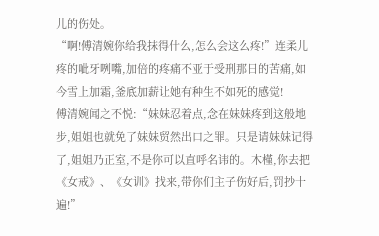儿的伤处。
“啊!傅清婉你给我抹得什么,怎么会这么疼!”连柔儿疼的呲牙咧嘴,加倍的疼痛不亚于受刑那日的苦痛,如今雪上加霜,釜底加薪让她有种生不如死的感觉!
傅清婉闻之不悦:“妹妹忍着点,念在妹妹疼到这般地步,姐姐也就免了妹妹贸然出口之罪。只是请妹妹记得了,姐姐乃正室,不是你可以直呼名讳的。木槿,你去把《女戒》、《女训》找来,带你们主子伤好后,罚抄十遍!”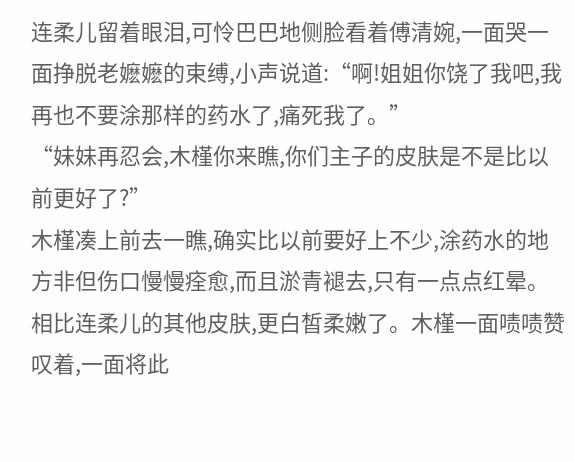连柔儿留着眼泪,可怜巴巴地侧脸看着傅清婉,一面哭一面挣脱老嬷嬷的束缚,小声说道:“啊!姐姐你饶了我吧,我再也不要涂那样的药水了,痛死我了。”
“妹妹再忍会,木槿你来瞧,你们主子的皮肤是不是比以前更好了?”
木槿凑上前去一瞧,确实比以前要好上不少,涂药水的地方非但伤口慢慢痊愈,而且淤青褪去,只有一点点红晕。相比连柔儿的其他皮肤,更白皙柔嫩了。木槿一面啧啧赞叹着,一面将此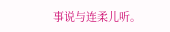事说与连柔儿听。